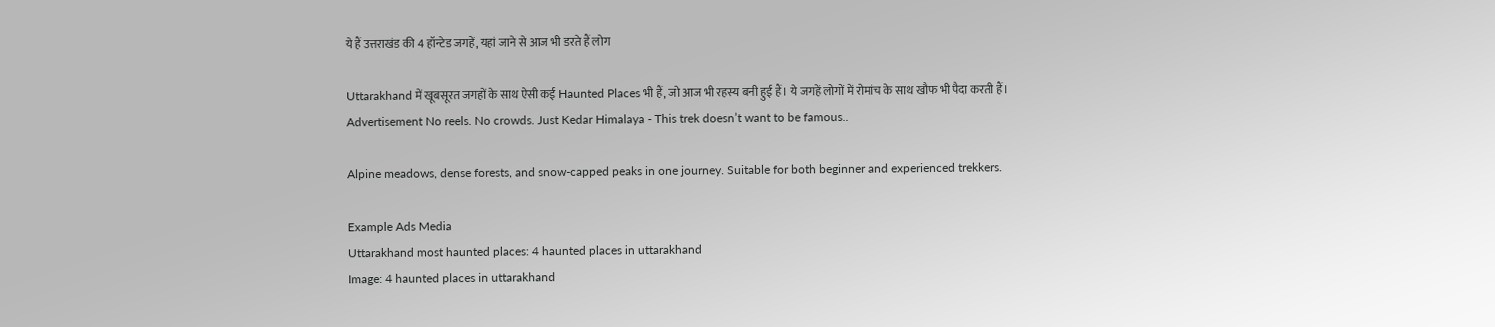ये हैं उत्तराखंड की 4 हॉन्टेड जगहें, यहां जाने से आज भी डरते हैं लोग

Uttarakhand में खूबसूरत जगहों के साथ ऐसी कई Haunted Places भी हैं, जो आज भी रहस्य बनी हुई हैं। ये जगहें लोगों में रोमांच के साथ खौफ भी पैदा करती हैं।
Advertisement No reels. No crowds. Just Kedar Himalaya - This trek doesn’t want to be famous..

Alpine meadows, dense forests, and snow-capped peaks in one journey. Suitable for both beginner and experienced trekkers.

Example Ads Media
Uttarakhand most haunted places: 4 haunted places in uttarakhand
Image: 4 haunted places in uttarakhand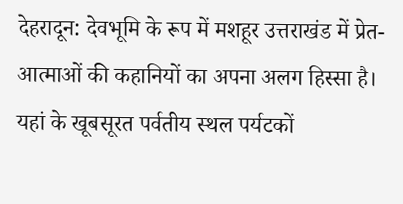देहरादून: देवभूमि के रूप में मशहूर उत्तराखंड में प्रेत-आत्माओं की कहानियों का अपना अलग हिस्सा है। यहां के खूबसूरत पर्वतीय स्थल पर्यटकों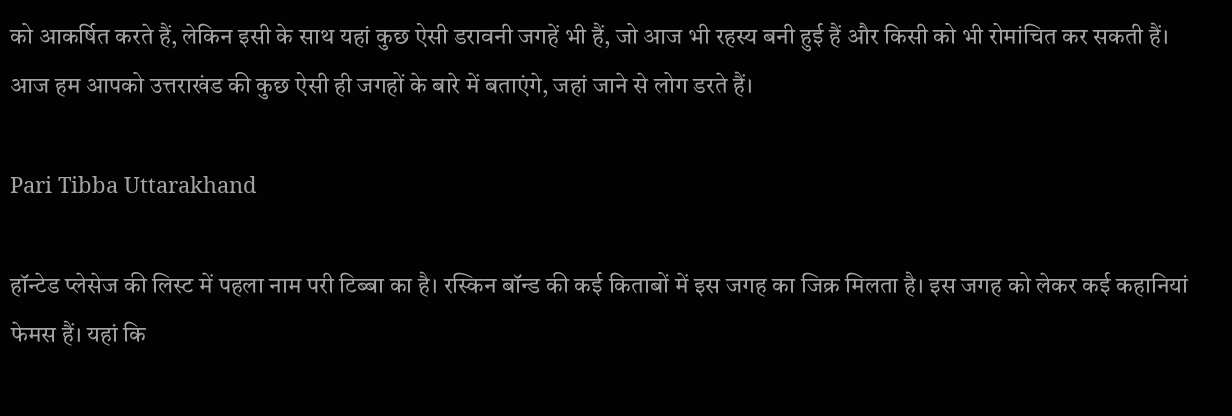को आकर्षित करते हैं, लेकिन इसी के साथ यहां कुछ ऐसी डरावनी जगहें भी हैं, जो आज भी रहस्य बनी हुई हैं और किसी को भी रोमांचित कर सकती हैं। आज हम आपको उत्तराखंड की कुछ ऐसी ही जगहों के बारे में बताएंगे, जहां जाने से लोग डरते हैं।

Pari Tibba Uttarakhand

हॉन्टेड प्लेसेज की लिस्ट में पहला नाम परी टिब्बा का है। रस्किन बॉन्ड की कई किताबों में इस जगह का जिक्र मिलता है। इस जगह को लेकर कई कहानियां फेमस हैं। यहां कि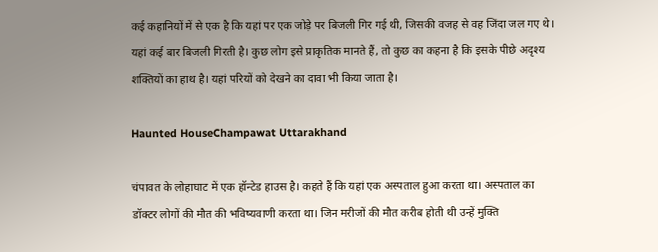कई कहानियों में से एक है कि यहां पर एक जोड़े पर बिजली गिर गई थी, जिसकी वजह से वह जिंदा जल गए थे। यहां कई बार बिजली गिरती है। कुछ लोग इसे प्राकृतिक मानते हैं, तो कुछ का कहना है कि इसके पीछे अदृश्य शक्तियों का हाथ है। यहां परियों को देखने का दावा भी किया जाता है।

Haunted HouseChampawat Uttarakhand

चंपावत के लोहाघाट में एक हॉन्टेड हाउस है। कहते हैं कि यहां एक अस्पताल हुआ करता था। अस्पताल का डॉक्टर लोगों की मौत की भविष्यवाणी करता था। जिन मरीजों की मौत करीब होती थी उन्हें मुक्ति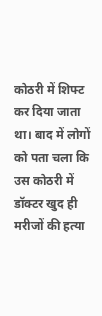कोठरी में शिफ्ट कर दिया जाता था। बाद में लोगों को पता चला कि उस कोठरी में डॉक्टर खुद ही मरीजों की हत्या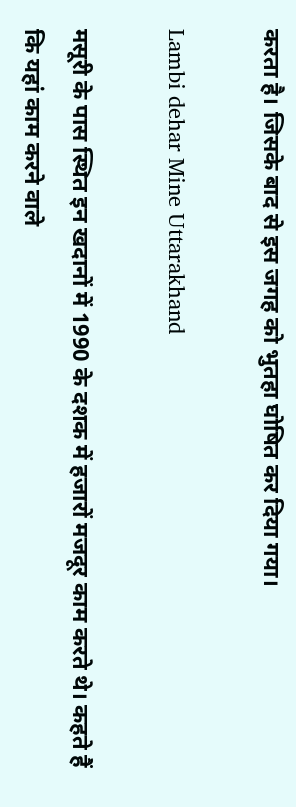करता है। जिसके बाद से इस जगह को भुतहा घोषित कर दिया गया।

Lambi dehar Mine Uttarakhand

मसूरी के पास स्थित इन खदानों में 1990 के दशक में हजारों मजदूर काम करते थे। कहते हैं कि यहां काम करने वाले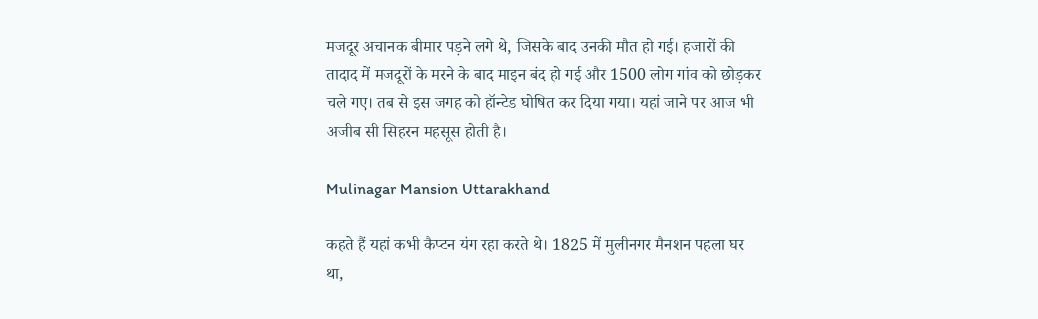मजदूर अचानक बीमार पड़ने लगे थे, जिसके बाद उनकी मौत हो गई। हजारों की तादाद में मजदूरों के मरने के बाद माइन बंद हो गई और 1500 लोग गांव को छोड़कर चले गए। तब से इस जगह को हॉन्टेड घोषित कर दिया गया। यहां जाने पर आज भी अजीब सी सिहरन महसूस होती है।

Mulinagar Mansion Uttarakhand

कहते हैं यहां कभी कैप्टन यंग रहा करते थे। 1825 में मुलीनगर मैनशन पहला घर था,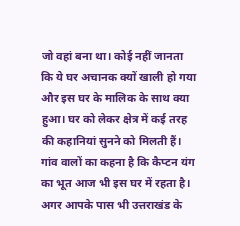जो वहां बना था। कोई नहीं जानता कि ये घर अचानक क्यों खाली हो गया और इस घर के मालिक के साथ क्या हुआ। घर को लेकर क्षेत्र में कई तरह की कहानियां सुनने को मिलती हैं। गांव वालों का कहना है कि कैप्टन यंग का भूत आज भी इस घर में रहता है। अगर आपके पास भी उत्तराखंड के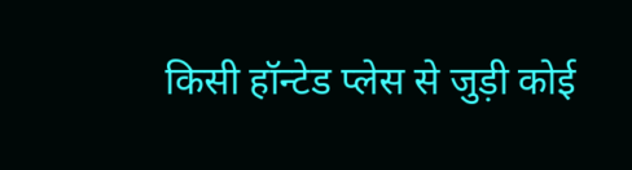किसी हॉन्टेड प्लेस से जुड़ी कोई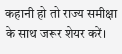कहानी हो तो राज्य समीक्षा के साथ जरूर शेयर करें।